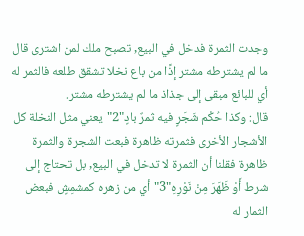وجدت الثمرة فدخل في البيع, تصبح ملك لمن اشترى قال ما لم يشترطه مشتر إذًا من باع نخلا تشقق طلعه فالثمر له أي للبائع مبقى إلى جذاذ ما لم يشترطه مشتر.
قال: وكذا حُكْم شَجَرٍ فيه ثمرٌ بادٍ"2"يعني مثل النخلة كل الأشجار الأخرى فثمرته ظاهرة فبعت الشجرة والثمرة ظاهرة فقلنا أن الثمرة لا تدخل في البيع, بل تحتاج إلى شرط أَوْ ظَهَرَ مِنْ نَوْرِهِ"3"أي من زهره كمشمِشٍ فبعض الثمار له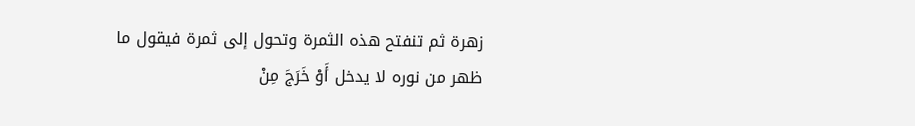زهرة ثم تنفتح هذه الثمرة وتحول إلى ثمرة فيقول ما ظهر من نوره لا يدخل أَوْ خَرَجَ مِنْ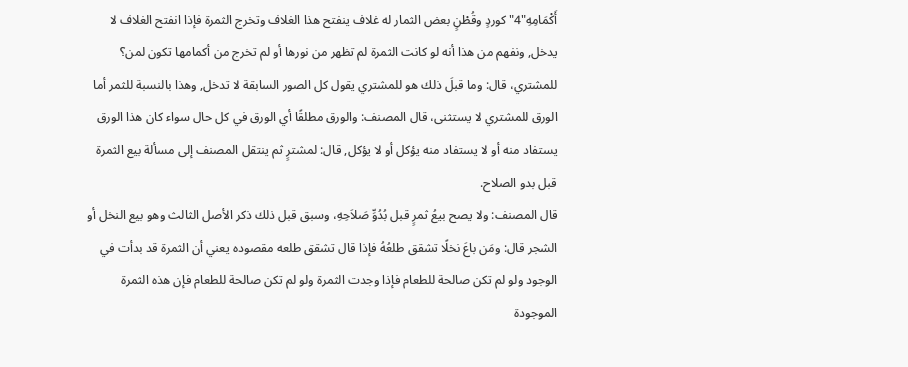أَكْمَامِهِ"4"كوردٍ وقُطْنٍ بعض الثمار له غلاف ينفتح هذا الغلاف وتخرج الثمرة فإذا انفتح الغلاف لا يدخل, ونفهم من هذا أنه لو كانت الثمرة لم تظهر من نورها أو لم تخرج من أكمامها تكون لمن؟ للمشتري، قال: وما قبلَ ذلك هو للمشتري يقول كل الصور السابقة لا تدخل, وهذا بالنسبة للثمر أما الورق للمشتري لا يستثنى، قال المصنف: والورق مطلقًا أي الورق في كل حال سواء كان هذا الورق يستفاد منه أو لا يستفاد منه يؤكل أو لا يؤكل, قال: لمشترٍ ثم ينتقل المصنف إلى مسألة بيع الثمرة قبل بدو الصلاح.
قال المصنف: ولا يصح بيعُ ثمرٍ قبل بُدُوِّ صَلاَحِهِ، وسبق قبل ذلك ذكر الأصل الثالث وهو بيع النخل أو الشجر قال: ومَن باعَ نخلًا تشقق طلعُهُ فإذا قال تشقق طلعه مقصوده يعني أن الثمرة قد بدأت في الوجود ولو لم تكن صالحة للطعام فإذا وجدت الثمرة ولو لم تكن صالحة للطعام فإن هذه الثمرة الموجودة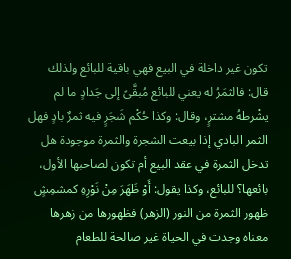تكون غير داخلة في البيع فهي باقية للبائع ولذلك قال: فالثمَرُ له يعني للبائع مُبقَّىً إلى جَدادٍ ما لم يشْرطهُ مشترٍ، وقال: وكذا حُكْم شَجَرٍ فيه ثمرٌ بادٍ فهل الثمر البادي إذا بيعت الشجرة والثمرة موجودة هل تدخل الثمرة في عقد البيع أم تكون لصاحبها الأول، بائعها؟ للبائع، وكذا يقول: أَوْ ظَهَرَ مِنْ نَوْرِهِ كمشمِشٍ ظهور الثمرة من النور (الزهر) فظهورها من زهرها معناه وجدت في الحياة غير صالحة للطعام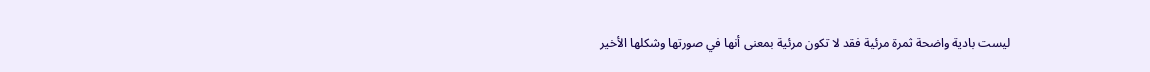ليست بادية واضحة ثمرة مرئية فقد لا تكون مرئية بمعنى أنها في صورتها وشكلها الأخير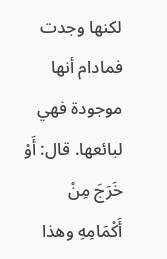لكنها وجدت فمادام أنها موجودة فهي لبائعها. قال: أَوْ خَرَجَ مِنْ أَكْمَامِهِ وهذا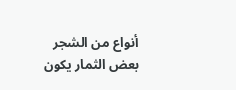أنواع من الشجر بعض الثمار يكون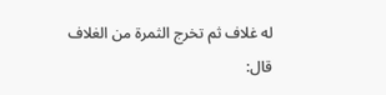له غلاف ثم تخرج الثمرة من الغلاف قال: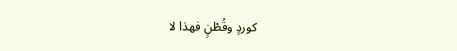كوردٍ وقُطْنٍ فهذا لا